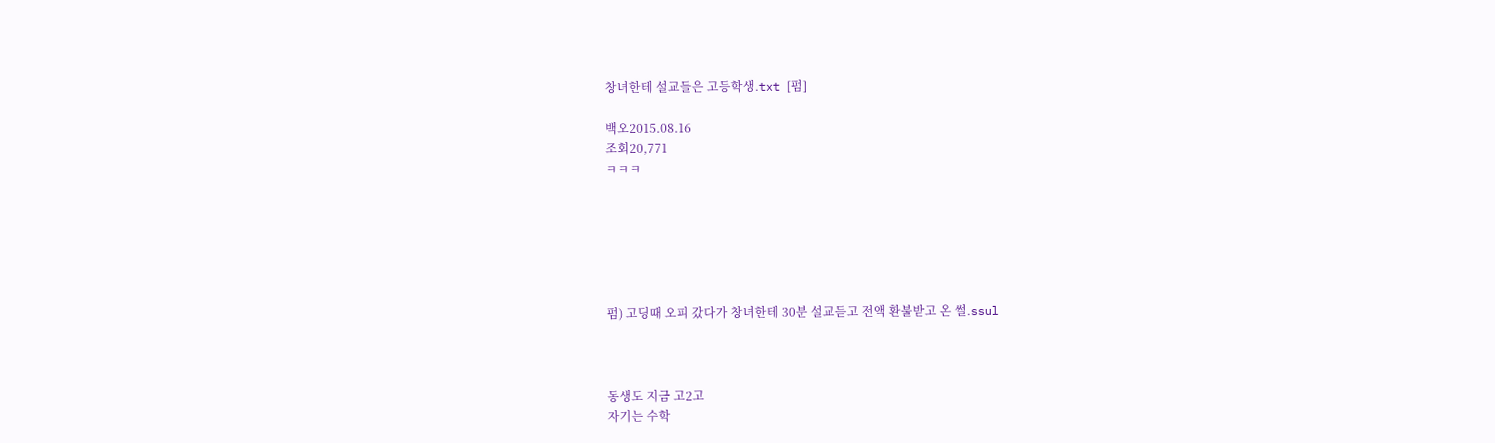창녀한테 설교들은 고등학생.txt [펌]

백오2015.08.16
조회20,771
ㅋㅋㅋ






펌) 고딩때 오피 갔다가 창녀한테 30분 설교듣고 전액 환불받고 온 썰.ssul



동생도 지금 고2고
자기는 수학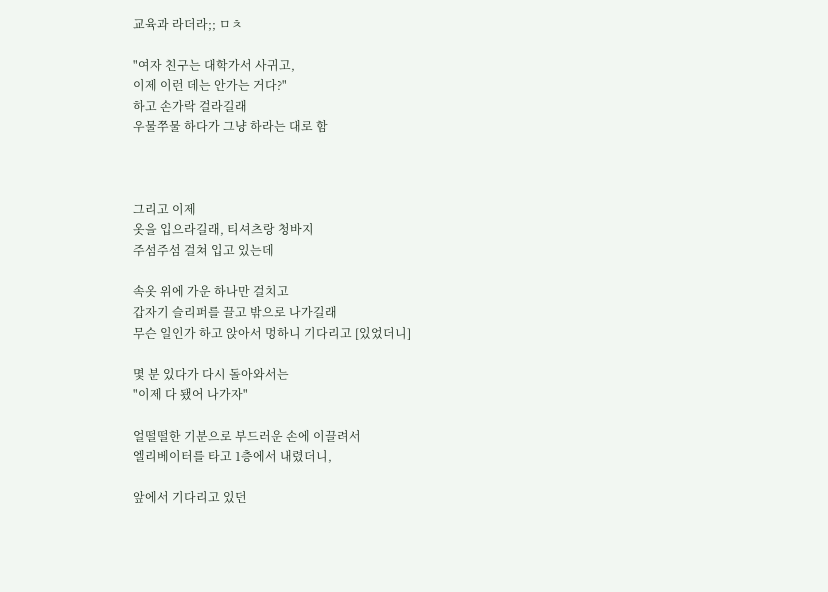교육과 라더라;; ㅁㅊ

"여자 친구는 대학가서 사귀고,
이제 이런 데는 안가는 거다?"
하고 손가락 걸라길래
우물쭈물 하다가 그냥 하라는 대로 함



그리고 이제
옷을 입으라길래, 티셔츠랑 청바지
주섬주섬 걸쳐 입고 있는데

속옷 위에 가운 하나만 걸치고
갑자기 슬리퍼를 끌고 밖으로 나가길래
무슨 일인가 하고 앉아서 멍하니 기다리고 [있었더니]

몇 분 있다가 다시 돌아와서는
"이제 다 됐어 나가자"

얼떨떨한 기분으로 부드러운 손에 이끌려서
엘리베이터를 타고 1층에서 내렸더니,

앞에서 기다리고 있던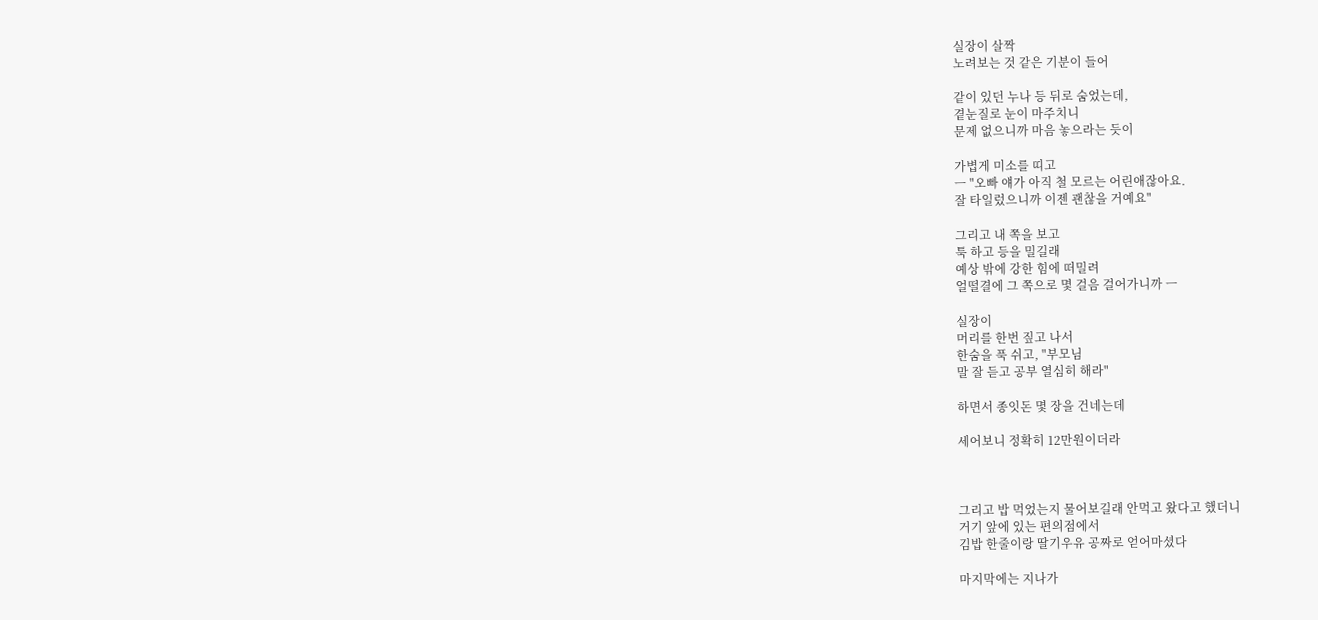실장이 살짝
노려보는 것 같은 기분이 들어

같이 있던 누나 등 뒤로 숨었는데,
곁눈질로 눈이 마주치니
문제 없으니까 마음 놓으라는 듯이

가볍게 미소를 띠고
ㅡ "오빠 얘가 아직 철 모르는 어린애잖아요.
잘 타일렀으니까 이젠 괜찮을 거예요"

그리고 내 쪽을 보고
툭 하고 등을 밀길래
예상 밖에 강한 힘에 떠밀려
얼떨결에 그 쪽으로 몇 걸음 걸어가니까 ㅡ

실장이
머리를 한번 짚고 나서
한숨을 푹 쉬고, "부모님
말 잘 듣고 공부 열심히 해라"

하면서 종잇돈 몇 장을 건네는데

세어보니 정확히 12만원이더라



그리고 밥 먹었는지 물어보길래 안먹고 왔다고 했더니
거기 앞에 있는 편의점에서
김밥 한줄이랑 딸기우유 공짜로 얻어마셨다

마지막에는 지나가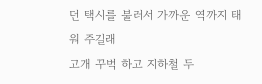던 택시를 불러서 가까운 역까지 태워 주길래
고개 꾸벅 하고 지하철 두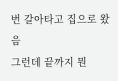번 갈아타고 집으로 왔음
그런데 끝까지 뭔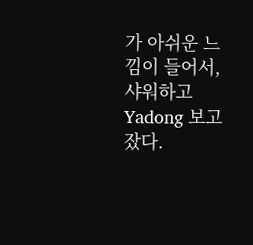가 아쉬운 느낌이 들어서, 샤워하고 Yadong 보고 잤다.